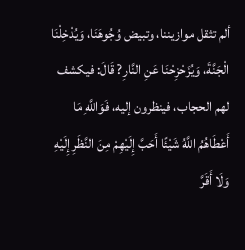ألم تثقل موازيننا، وتبيض وُجُوهَنَا، وَيُدْخِلْنَا الْجَنَّةَ، وَيُزَحْزِحْنَا عَنِ النَّارِ? قَالَ: فيكشف لهم الحجاب، فينظرون إليه، فَوَاللَّهِ مَا أَعْطَاهُمُ اللَّهُ شَيْئًا أَحَبَّ إِلَيْهِمْ مِنَ النَّظَرِ إِلَيْهِ وَلَا أَقَرَّ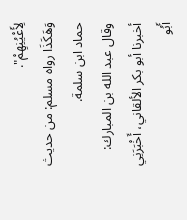لِأَعْيُنِهِمْ".
وَهَكَذَا رواه مسلم: من حديث حماد ابن سلمة.
وقال عبد الله بن المبارك: أخبرنا أبو بكر الألقاني، أَخْبَرَنِي أَبُو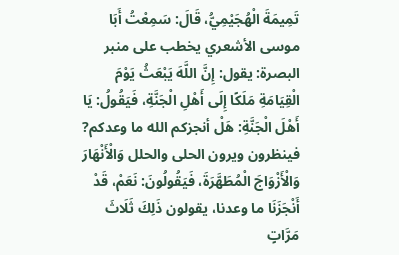تَمِيمَةَ الْهُجَيْمِيُّ، قَالَ: سَمِعْتُ أَبَا موسى الأشعري يخطب على منبر البصرة: يقول: إِنَّ اللَّهَ يَبْعَثُ يَوْمَ الْقِيَامَةِ مَلَكًا إِلَى أَهْلِ الْجَنَّةِ، فَيَقُولُ: يَا أَهْلَ الْجَنَّةِ: هَلْ أنجزكم الله ما وعدكم? فينظرون ويرون الحلى والحلل وَالْأَنْهَارَ وَالْأَزْوَاجَ الْمُطَهَّرَةَ، فَيَقُولُونَ: نَعَمْ، قَدْ أَنْجَزَنَا ما وعدنا، يقولون ذَلِكَ ثَلَاثَ مَرَّاتٍ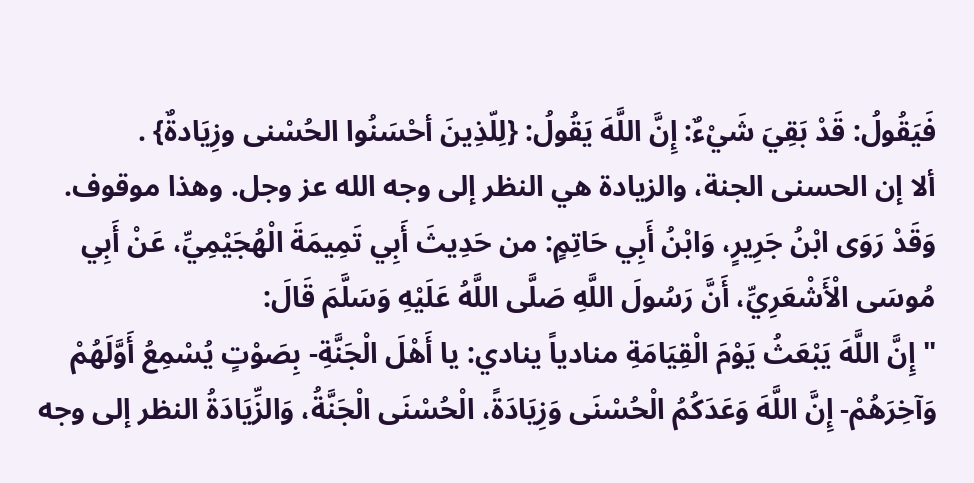فَيَقُولُ: قَدْ بَقِيَ شَيْءٌ: إِنَّ اللَّهَ يَقُولُ: {لِلّذِينَ أحْسَنُوا الحُسْنى وزِيَادةٌ} .
ألا إن الحسنى الجنة، والزيادة هي النظر إلى وجه الله عز وجل. وهذا موقوف.
وَقَدْ رَوَى ابْنُ جَرِيرٍ، وَابْنُ أَبِي حَاتِمٍ: من حَدِيثَ أَبِي تَمِيمَةَ الْهُجَيْمِيِّ، عَنْ أَبِي مُوسَى الْأَشْعَرِيِّ، أَنَّ رَسُولَ اللَّهِ صَلَّى اللَّهُ عَلَيْهِ وَسَلَّمَ قَالَ:
"إِنَّ اللَّهَ يَبْعَثُ يَوْمَ الْقِيَامَةِ منادياً ينادي: يا أَهْلَ الْجَنَّةِ- بِصَوْتٍ يُسْمِعُ أَوَّلَهُمْ وَآخِرَهُمْ- إِنَّ اللَّهَ وَعَدَكُمُ الْحُسْنَى وَزِيَادَةً، الْحُسْنَى الْجَنَّةُ، وَالزِّيَادَةُ النظر إلى وجه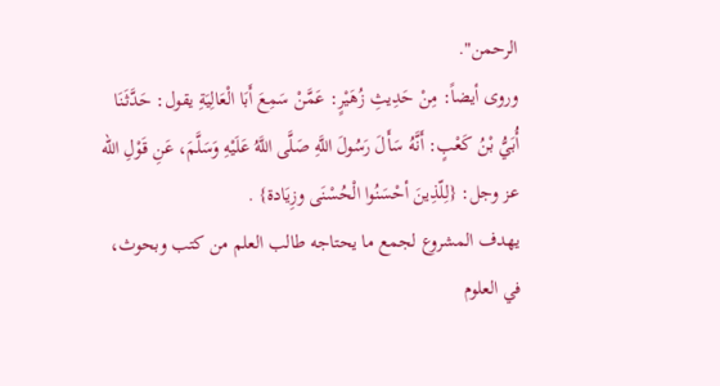الرحمن".
وروى أيضاً: مِنْ حَدِيثِ زُهَيْرٍ: عَمَّنْ سَمِعَ أَبَا الْعَالِيَةِ يقول: حَدَّثَنَا أُبَيُّ بْنُ كَعْبٍ: أَنَّهُ سَأَلَ رَسُولَ اللَّهِ صَلَّى اللَّهُ عَلَيْهِ وَسَلَّمَ، عَنِ قَوْلِ الله عز وجل: {لِلّذِينَ أحْسَنُوا الْحُسْنَى وزِيَادة} .
يهدف المشروع لجمع ما يحتاجه طالب العلم من كتب وبحوث، في العلوم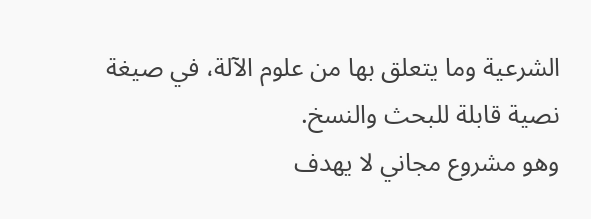الشرعية وما يتعلق بها من علوم الآلة، في صيغة نصية قابلة للبحث والنسخ.
وهو مشروع مجاني لا يهدف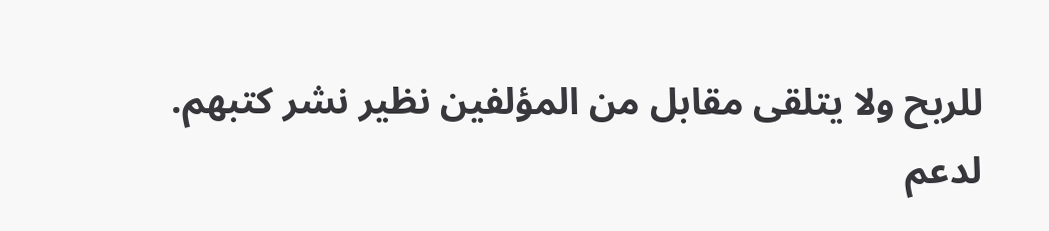للربح ولا يتلقى مقابل من المؤلفين نظير نشر كتبهم.
لدعم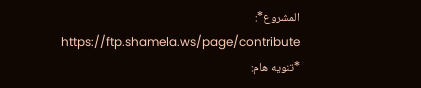المشروع*: https://ftp.shamela.ws/page/contribute
*تنويه هام: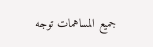جميع المساهمات توجه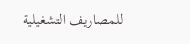للمصاريف التشغيلية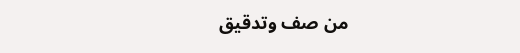من صف وتدقيق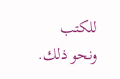للكتب ونحو ذلك.